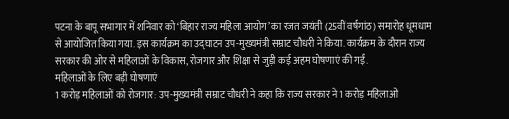पटना के बापू सभागार में शनिवार को ‘बिहार राज्य महिला आयोग’ का रजत जयंती (25वीं वर्षगांठ) समारोह धूमधाम से आयोजित किया गया. इस कार्यक्रम का उद्घाटन उप-मुख्यमंत्री सम्राट चौधरी ने किया. कार्यक्रम के दौरान राज्य सरकार की ओर से महिलाओं के विकास, रोजगार और शिक्षा से जुड़ी कई अहम घोषणाएं की गईं.
महिलाओं के लिए बड़ी घोषणाएं
1 करोड़ महिलाओं को रोजगार: उप-मुख्यमंत्री सम्राट चौधरी ने कहा कि राज्य सरकार ने 1 करोड़ महिलाओं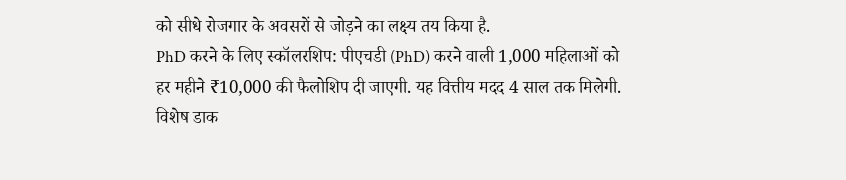को सीधे रोजगार के अवसरों से जोड़ने का लक्ष्य तय किया है.
PhD करने के लिए स्कॉलरशिप: पीएचडी (PhD) करने वाली 1,000 महिलाओं को हर महीने ₹10,000 की फैलोशिप दी जाएगी. यह वित्तीय मदद 4 साल तक मिलेगी.
विशेष डाक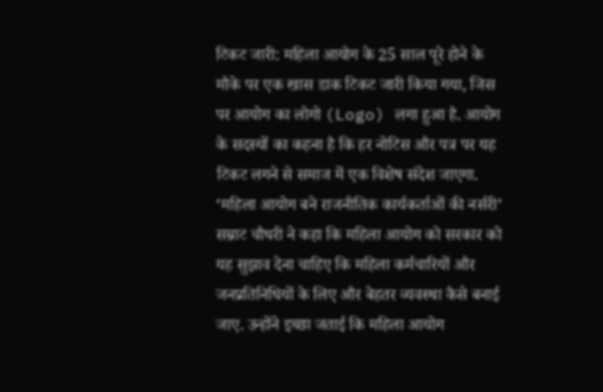टिकट जारी: महिला आयोग के 25 साल पूरे होने के मौके पर एक खास डाक टिकट जारी किया गया, जिस पर आयोग का लोगो (Logo) लगा हुआ है. आयोग के सदस्यों का कहना है कि हर नोटिस और पत्र पर यह टिकट लगने से समाज में एक विशेष संदेश जाएगा.
‘महिला आयोग बने राजनीतिक कार्यकर्ताओं की नर्सरी’
सम्राट चौधरी ने कहा कि महिला आयोग को सरकार को यह सुझाव देना चाहिए कि महिला कर्मचारियों और जनप्रतिनिधियों के लिए और बेहतर व्यवस्था कैसे बनाई जाए. उन्होंने इच्छा जताई कि महिला आयोग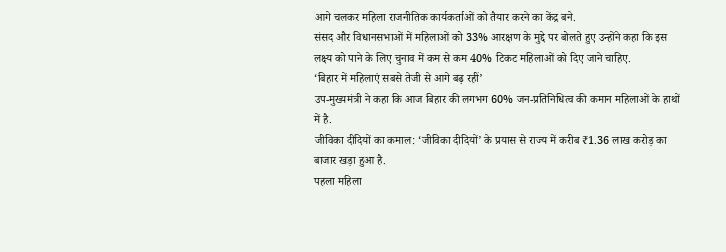आगे चलकर महिला राजनीतिक कार्यकर्ताओं को तैयार करने का केंद्र बने.
संसद और विधानसभाओं में महिलाओं को 33% आरक्षण के मुद्दे पर बोलते हुए उन्होंने कहा कि इस लक्ष्य को पाने के लिए चुनाव में कम से कम 40% टिकट महिलाओं को दिए जाने चाहिए.
‘बिहार में महिलाएं सबसे तेजी से आगे बढ़ रहीं’
उप-मुख्यमंत्री ने कहा कि आज बिहार की लगभग 60% जन-प्रतिनिधित्व की कमान महिलाओं के हाथों में है.
जीविका दीदियों का कमाल: ‘जीविका दीदियों’ के प्रयास से राज्य में करीब ₹1.36 लाख करोड़ का बाजार खड़ा हुआ है.
पहला महिला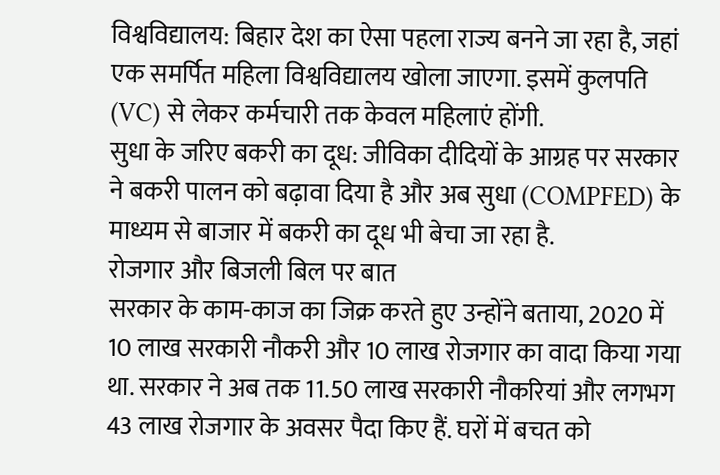विश्वविद्यालय: बिहार देश का ऐसा पहला राज्य बनने जा रहा है, जहां एक समर्पित महिला विश्वविद्यालय खोला जाएगा. इसमें कुलपति (VC) से लेकर कर्मचारी तक केवल महिलाएं होंगी.
सुधा के जरिए बकरी का दूध: जीविका दीदियों के आग्रह पर सरकार ने बकरी पालन को बढ़ावा दिया है और अब सुधा (COMPFED) के माध्यम से बाजार में बकरी का दूध भी बेचा जा रहा है.
रोजगार और बिजली बिल पर बात
सरकार के काम-काज का जिक्र करते हुए उन्होंने बताया, 2020 में 10 लाख सरकारी नौकरी और 10 लाख रोजगार का वादा किया गया था. सरकार ने अब तक 11.50 लाख सरकारी नौकरियां और लगभग 43 लाख रोजगार के अवसर पैदा किए हैं. घरों में बचत को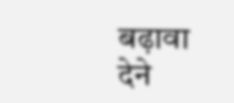बढ़ावा देने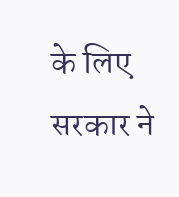के लिए सरकार ने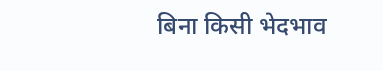बिना किसी भेदभाव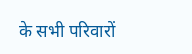के सभी परिवारों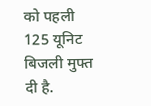को पहली 125 यूनिट बिजली मुफ्त दी है.